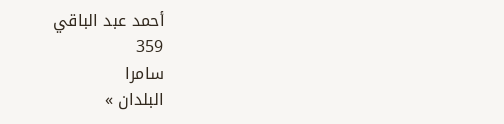أحمد عبد الباقي
359
سامرا
البلدان »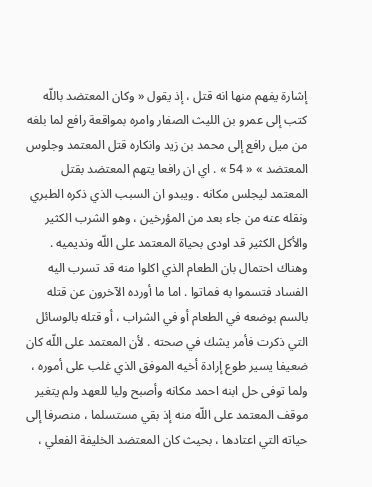إشارة يفهم منها انه قتل ، إذ يقول « وكان المعتضد باللّه كتب إلى عمرو بن الليث الصفار وامره بمواقعة رافع لما بلغه من ميل رافع إلى محمد بن زيد وانكاره قتل المعتمد وجلوس المعتضد » « 54 » . اي ان رافعا يتهم المعتضد بقتل المعتمد ليجلس مكانه . ويبدو ان السبب الذي ذكره الطبري ونقله عنه من جاء بعد من المؤرخين ، وهو الشرب الكثير والأكل الكثير قد اودى بحياة المعتمد على اللّه ونديميه . وهناك احتمال بان الطعام الذي اكلوا منه قد تسرب اليه الفساد فتسموا به فماتوا . اما ما أورده الآخرون عن قتله بالسم بوضعه في الطعام أو في الشراب ، أو قتله بالوسائل التي ذكرت فأمر يشك في صحته . لأن المعتمد على اللّه كان ضعيفا يسير طوع إرادة أخيه الموفق الذي غلب على أموره ، ولما توفى حل ابنه احمد مكانه وأصبح وليا للعهد ولم يتغير موقف المعتمد على اللّه منه إذ بقي مستسلما ، منصرفا إلى حياته التي اعتادها ، بحيث كان المعتضد الخليفة الفعلي ،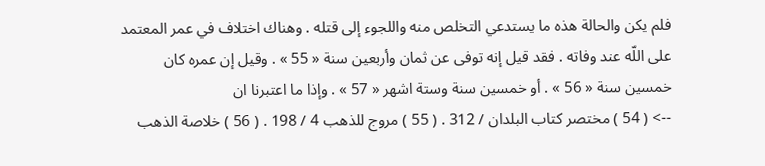فلم يكن والحالة هذه ما يستدعي التخلص منه واللجوء إلى قتله . وهناك اختلاف في عمر المعتمد على اللّه عند وفاته . فقد قيل إنه توفى عن ثمان وأربعين سنة « 55 » . وقيل إن عمره كان خمسين سنة « 56 » . أو خمسين سنة وستة اشهر « 57 » . وإذا ما اعتبرنا ان
--> ( 54 ) مختصر كتاب البلدان / 312 . ( 55 ) مروج للذهب 4 / 198 . ( 56 ) خلاصة الذهب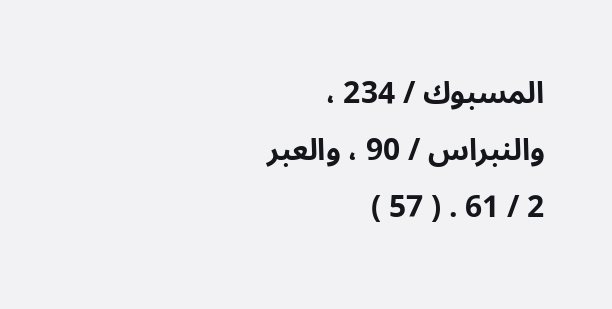المسبوك / 234 ، والنبراس / 90 ، والعبر 2 / 61 . ( 57 )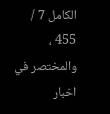الكامل 7 / 455 ، والمختصر في اخبار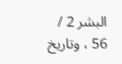البشر 2 / 56 ، وتاريخ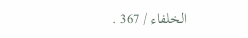الخلفاء / 367 .